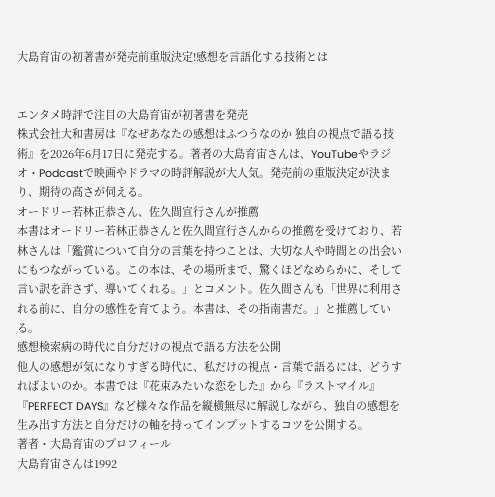大島育宙の初著書が発売前重版決定!感想を言語化する技術とは


エンタメ時評で注目の大島育宙が初著書を発売
株式会社大和書房は『なぜあなたの感想はふつうなのか 独自の視点で語る技術』を2026年6月17日に発売する。著者の大島育宙さんは、YouTubeやラジオ・Podcastで映画やドラマの時評解説が大人気。発売前の重版決定が決まり、期待の高さが伺える。
オードリー若林正恭さん、佐久間宣行さんが推薦
本書はオードリー若林正恭さんと佐久間宣行さんからの推薦を受けており、若林さんは「鑑賞について自分の言葉を持つことは、大切な人や時間との出会いにもつながっている。この本は、その場所まで、驚くほどなめらかに、そして言い訳を許さず、導いてくれる。」とコメント。佐久間さんも「世界に利用される前に、自分の感性を育てよう。本書は、その指南書だ。」と推薦している。
感想検索病の時代に自分だけの視点で語る方法を公開
他人の感想が気になりすぎる時代に、私だけの視点・言葉で語るには、どうすればよいのか。本書では『花束みたいな恋をした』から『ラストマイル』『PERFECT DAYS』など様々な作品を縦横無尽に解説しながら、独自の感想を生み出す方法と自分だけの軸を持ってインプットするコツを公開する。
著者・大島育宙のプロフィール
大島育宙さんは1992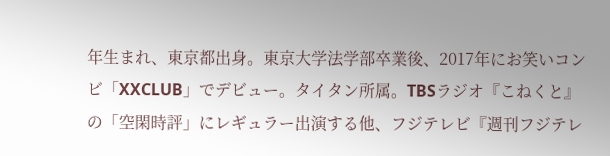年生まれ、東京都出身。東京大学法学部卒業後、2017年にお笑いコンビ「XXCLUB」でデビュー。タイタン所属。TBSラジオ『こねくと』の「空閑時評」にレギュラー出演する他、フジテレビ『週刊フジテレ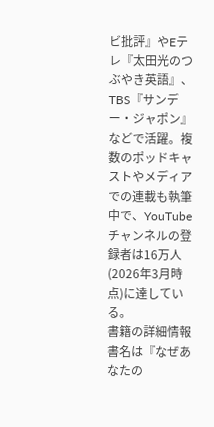ビ批評』やEテレ『太田光のつぶやき英語』、TBS『サンデー・ジャポン』などで活躍。複数のポッドキャストやメディアでの連載も執筆中で、YouTubeチャンネルの登録者は16万人(2026年3月時点)に達している。
書籍の詳細情報
書名は『なぜあなたの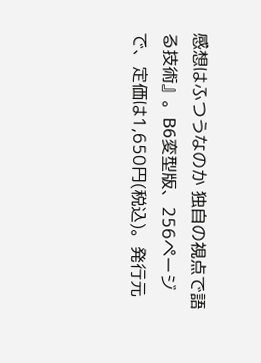感想はふつうなのか 独自の視点で語る技術』。B6変型版、256ページで、定価は1,650円(税込)。発行元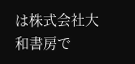は株式会社大和書房で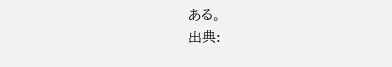ある。
出典: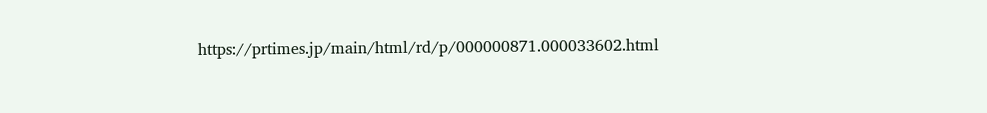https://prtimes.jp/main/html/rd/p/000000871.000033602.html